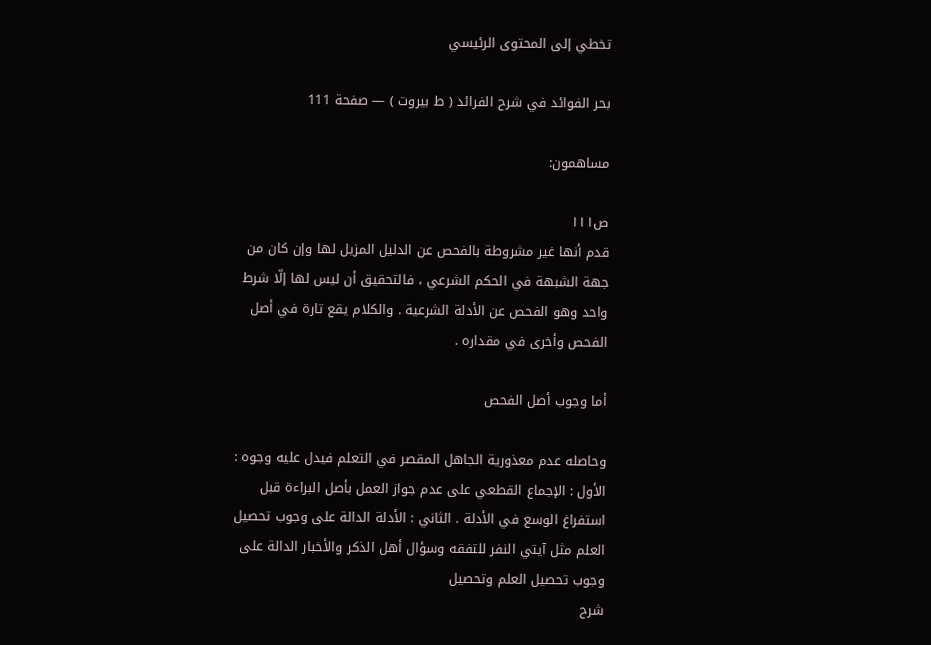تخطي إلى المحتوى الرئيسي

بحر الفوائد في شرح الفرائد ( ط بيروت ) — صفحة 111

مساهمون:

ص١١١
قدم أنها غير مشروطة بالفحص عن الدليل المزيل لها وإن كان من جهة الشبهة في الحكم الشرعي ، فالتحقيق أن ليس لها إلّا شرط واحد وهو الفحص عن الأدلة الشرعية . والكلام يقع تارة في أصل الفحص وأخرى في مقداره .

أما وجوب أصل الفحص

وحاصله عدم معذورية الجاهل المقصر في التعلم فيدل عليه وجوه : الأول : الإجماع القطعي على عدم جواز العمل بأصل البراءة قبل استفراغ الوسع في الأدلة . الثاني : الأدلة الدالة على وجوب تحصيل العلم مثل آيتي النفر للتفقه وسؤال أهل الذكر والأخبار الدالة على وجوب تحصيل العلم وتحصيل
شرح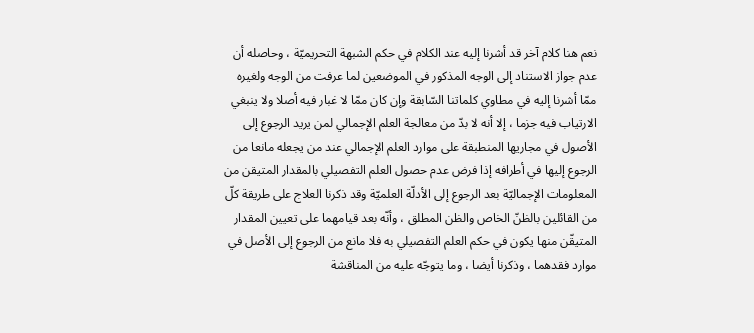نعم هنا كلام آخر قد أشرنا إليه عند الكلام في حكم الشبهة التحريميّة ، وحاصله أن عدم جواز الاستناد إلى الوجه المذكور في الموضعين لما عرفت من الوجه ولغيره ممّا أشرنا إليه في مطاوي كلماتنا السّابقة وإن كان ممّا لا غبار فيه أصلا ولا ينبغي الارتياب فيه جزما ، إلا أنه لا بدّ من معالجة العلم الإجمالي لمن يريد الرجوع إلى الأصول في مجاريها المنطبقة على موارد العلم الإجمالي عند من يجعله مانعا من الرجوع إليها في أطرافه إذا فرض عدم حصول العلم التفصيلي بالمقدار المتيقن من المعلومات الإجماليّة بعد الرجوع إلى الأدلّة العلميّة وقد ذكرنا العلاج على طريقة كلّ من القائلين بالظنّ الخاص والظن المطلق ، وأنّه بعد قيامهما على تعيين المقدار المتيقّن منها يكون في حكم العلم التفصيلي به فلا مانع من الرجوع إلى الأصل في موارد فقدهما ، وذكرنا أيضا ، وما يتوجّه عليه من المناقشة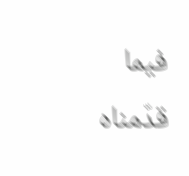فيما قدّمناه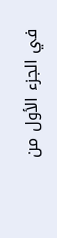في الجزء الأول من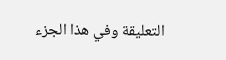التعليقة وفي هذا الجزء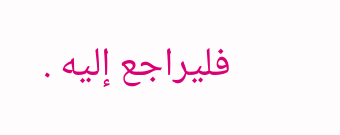فليراجع إليه .